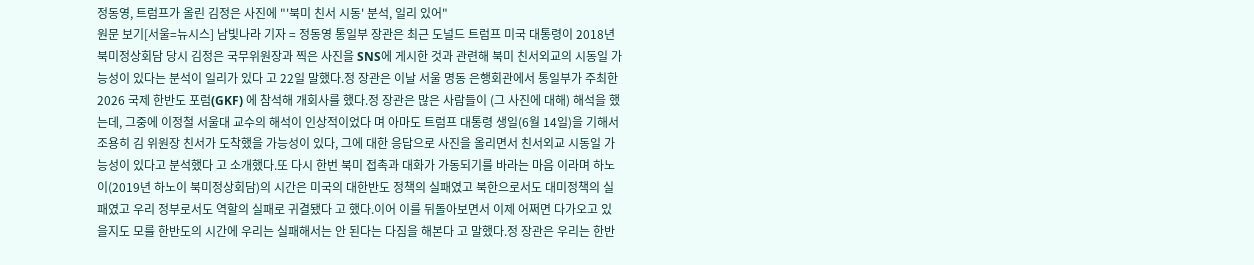정동영, 트럼프가 올린 김정은 사진에 "'북미 친서 시동' 분석, 일리 있어"
원문 보기[서울=뉴시스] 남빛나라 기자 = 정동영 통일부 장관은 최근 도널드 트럼프 미국 대통령이 2018년 북미정상회담 당시 김정은 국무위원장과 찍은 사진을 SNS에 게시한 것과 관련해 북미 친서외교의 시동일 가능성이 있다는 분석이 일리가 있다 고 22일 말했다.정 장관은 이날 서울 명동 은행회관에서 통일부가 주최한 2026 국제 한반도 포럼(GKF) 에 참석해 개회사를 했다.정 장관은 많은 사람들이 (그 사진에 대해) 해석을 했는데, 그중에 이정철 서울대 교수의 해석이 인상적이었다 며 아마도 트럼프 대통령 생일(6월 14일)을 기해서 조용히 김 위원장 친서가 도착했을 가능성이 있다, 그에 대한 응답으로 사진을 올리면서 친서외교 시동일 가능성이 있다고 분석했다 고 소개했다.또 다시 한번 북미 접촉과 대화가 가동되기를 바라는 마음 이라며 하노이(2019년 하노이 북미정상회담)의 시간은 미국의 대한반도 정책의 실패였고 북한으로서도 대미정책의 실패였고 우리 정부로서도 역할의 실패로 귀결됐다 고 했다.이어 이를 뒤돌아보면서 이제 어쩌면 다가오고 있을지도 모를 한반도의 시간에 우리는 실패해서는 안 된다는 다짐을 해본다 고 말했다.정 장관은 우리는 한반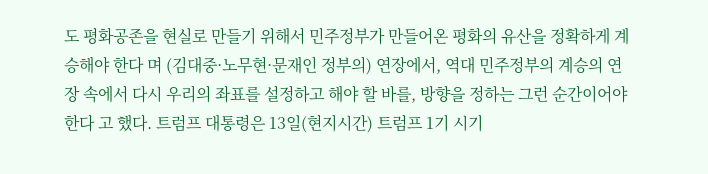도 평화공존을 현실로 만들기 위해서 민주정부가 만들어온 평화의 유산을 정확하게 계승해야 한다 며 (김대중·노무현·문재인 정부의) 연장에서, 역대 민주정부의 계승의 연장 속에서 다시 우리의 좌표를 설정하고 해야 할 바를, 방향을 정하는 그런 순간이어야 한다 고 했다. 트럼프 대통령은 13일(현지시간) 트럼프 1기 시기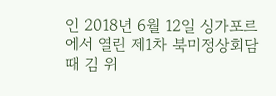인 2018년 6월 12일 싱가포르에서 열린 제1차 북미정상회담 때 김 위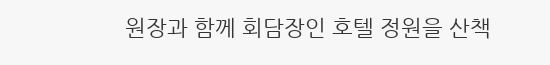원장과 함께 회담장인 호텔 정원을 산책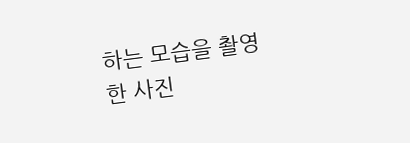하는 모습을 촬영한 사진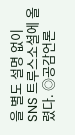을 별도 설명 없이 SNS 트루스소셜에 올렸다. ◎공감언론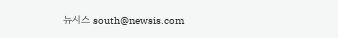뉴시스 south@newsis.com